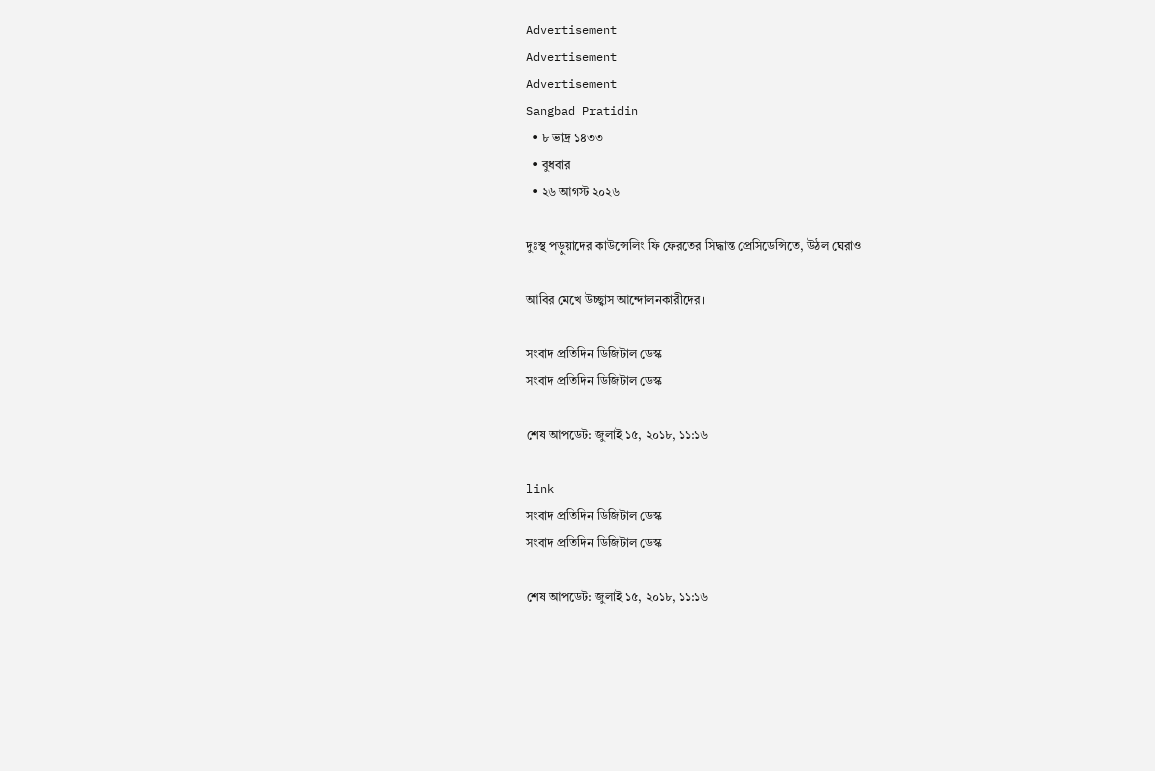Advertisement
Advertisement
Advertisement
Sangbad Pratidin
  • ৮ ভাদ্র ১৪৩৩
  • বুধবার
  • ২৬ আগস্ট ২০২৬

দুঃস্থ পড়ুয়াদের কাউন্সেলিং ফি ফেরতের সিদ্ধান্ত প্রেসিডেন্সিতে, উঠল ঘেরাও

আবির মেখে উচ্ছ্বাস আন্দোলনকারীদের।

সংবাদ প্রতিদিন ডিজিটাল ডেস্ক
সংবাদ প্রতিদিন ডিজিটাল ডেস্ক

শেষ আপডেট: জুলাই ১৫, ২০১৮, ১১:১৬

link
সংবাদ প্রতিদিন ডিজিটাল ডেস্ক
সংবাদ প্রতিদিন ডিজিটাল ডেস্ক

শেষ আপডেট: জুলাই ১৫, ২০১৮, ১১:১৬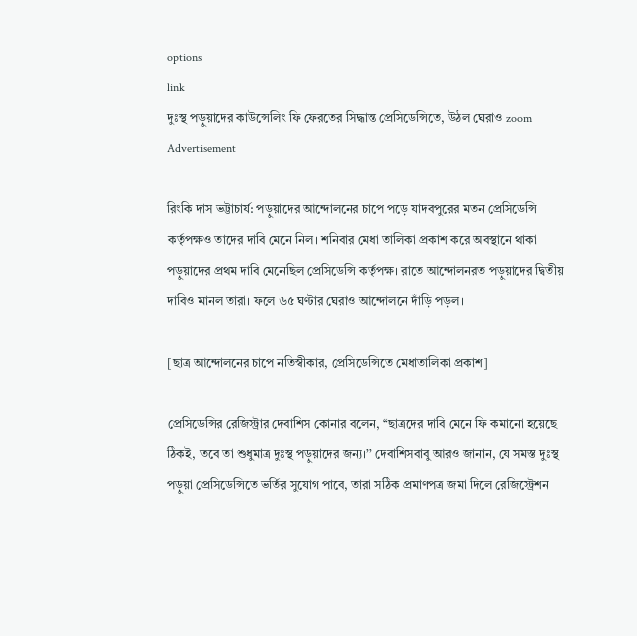options
link
দুঃস্থ পড়ুয়াদের কাউন্সেলিং ফি ফেরতের সিদ্ধান্ত প্রেসিডেন্সিতে, উঠল ঘেরাও zoom
Advertisement

রিংকি দাস ভট্টাচার্য: পড়ুয়াদের আন্দোলনের চাপে পড়ে যাদবপুরের মতন প্রেসিডেন্সি কর্তৃপক্ষও তাদের দাবি মেনে নিল। শনিবার মেধা তালিকা প্রকাশ করে অবস্থানে থাকা পড়ুয়াদের প্রথম দাবি মেনেছিল প্রেসিডেন্সি কর্তৃপক্ষ। রাতে আন্দোলনরত পড়ুয়াদের দ্বিতীয় দাবিও মানল তারা। ফলে ৬৫ ঘণ্টার ঘেরাও আন্দোলনে দাঁড়ি পড়ল।

[ছাত্র আন্দোলনের চাপে নতিস্বীকার, প্রেসিডেন্সিতে মেধাতালিকা প্রকাশ]

প্রেসিডেন্সির রেজিস্ট্রার দেবাশিস কোনার বলেন, ‘‘ছাত্রদের দাবি মেনে ফি কমানো হয়েছে ঠিকই, তবে তা শুধুমাত্র দুঃস্থ পড়ুয়াদের জন্য।’’ দেবাশিসবাবু আরও জানান, যে সমস্ত দুঃস্থ পড়ুয়া প্রেসিডেন্সিতে ভর্তির সুযোগ পাবে, তারা সঠিক প্রমাণপত্র জমা দিলে রেজিস্ট্রেশন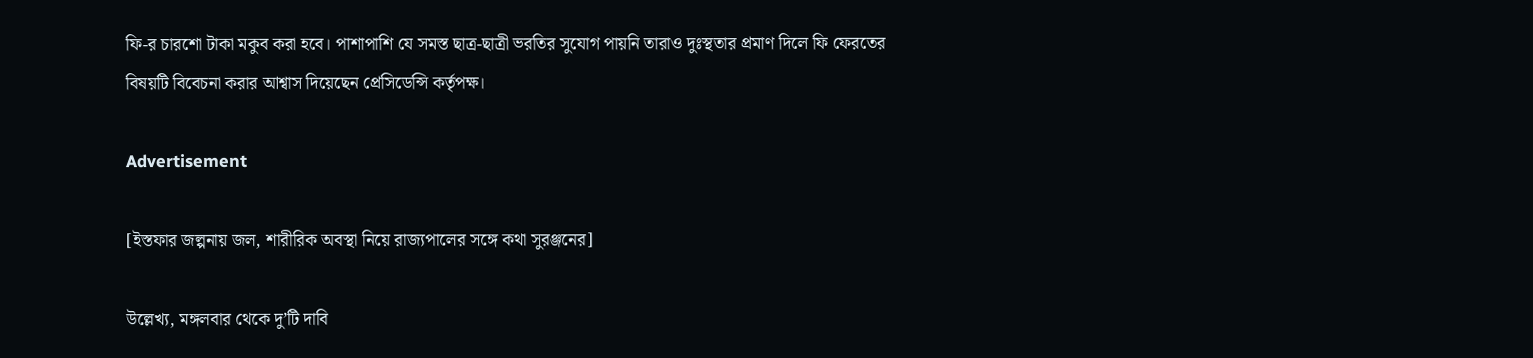ফি-র চারশো টাকা মকুব করা হবে। পাশাপাশি যে সমস্ত ছাত্র-ছাত্রী ভরতির সুযোগ পায়নি তারাও দুঃস্থতার প্রমাণ দিলে ফি ফেরতের বিষয়টি বিবেচনা করার আশ্বাস দিয়েছেন প্রেসিডেন্সি কর্তৃপক্ষ।

Advertisement

[ইস্তফার জল্পনায় জল, শারীরিক অবস্থা নিয়ে রাজ্যপালের সঙ্গে কথা সুরঞ্জনের]

উল্লেখ্য, মঙ্গলবার থেকে দু’টি দাবি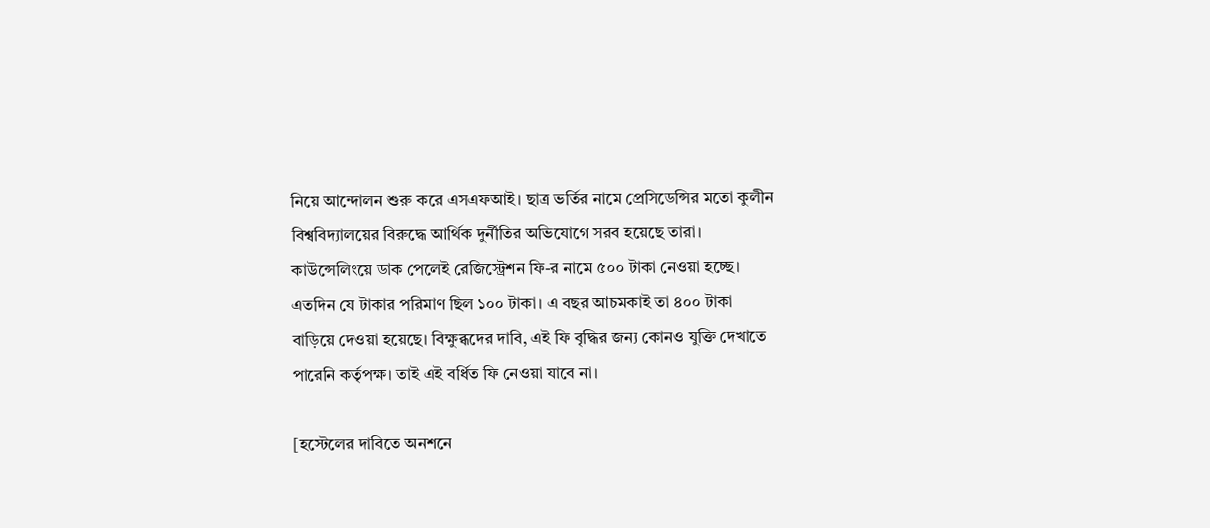নিয়ে আন্দোলন শুরু করে এসএফআই। ছাত্র ভর্তির নামে প্রেসিডেন্সির মতো কুলীন বিশ্ববিদ্যালয়ের বিরুদ্ধে আর্থিক দুর্নীতির অভিযোগে সরব হয়েছে তারা। কাউন্সেলিংয়ে ডাক পেলেই রেজিস্ট্রেশন ফি-র নামে ৫০০ টাকা নেওয়া হচ্ছে। এতদিন যে টাকার পরিমাণ ছিল ১০০ টাকা। এ বছর আচমকাই তা ৪০০ টাকা বাড়িয়ে দেওয়া হয়েছে। বিক্ষুব্ধদের দাবি, এই ফি বৃদ্ধির জন্য কোনও যুক্তি দেখাতে পারেনি কর্তৃপক্ষ। তাই এই বর্ধিত ফি নেওয়া যাবে না।

[হস্টেলের দাবিতে অনশনে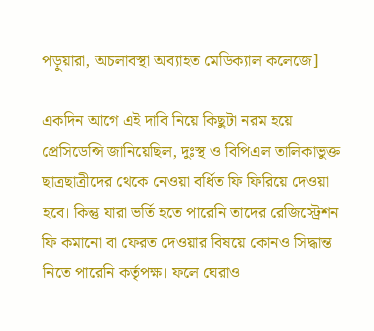পড়ুয়ারা, অচলাবস্থা অব্যাহত মেডিক্যাল কলেজে]

একদিন আগে এই দাবি নিয়ে কিছুটা নরম হয়ে প্রেসিডেন্সি জানিয়েছিল, দুঃস্থ ও বিপিএল তালিকাভুক্ত ছাত্রছাত্রীদের থেকে নেওয়া বর্ধিত ফি ফিরিয়ে দেওয়া হবে। কিন্তু যারা ভর্তি হতে পারেনি তাদের রেজিস্ট্রেশন ফি কমানো বা ফেরত দেওয়ার বিষয়ে কোনও সিদ্ধান্ত নিতে পারেনি কর্তৃপক্ষ। ফলে ঘেরাও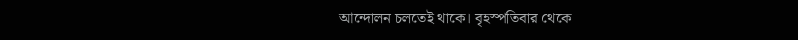আন্দোলন চলতেই থাকে। বৃহস্পতিবার থেকে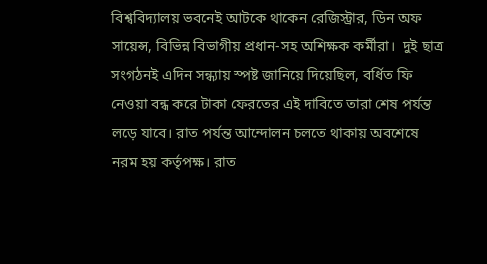বিশ্ববিদ্যালয় ভবনেই আটকে থাকেন রেজিস্ট্রার, ডিন অফ সায়েন্স, বিভিন্ন বিভাগীয় প্রধান-সহ অশিক্ষক কর্মীরা।  দুই ছাত্র সংগঠনই এদিন সন্ধ্যায় স্পষ্ট জানিয়ে দিয়েছিল, বর্ধিত ফি নেওয়া বন্ধ করে টাকা ফেরতের এই দাবিতে তারা শেষ পর্যন্ত লড়ে যাবে। রাত পর্যন্ত আন্দোলন চলতে থাকায় অবশেষে নরম হয় কর্তৃপক্ষ। রাত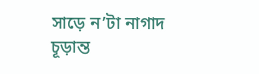সাড়ে ন’টা নাগাদ চূড়ান্ত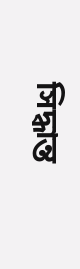সিদ্ধান্ত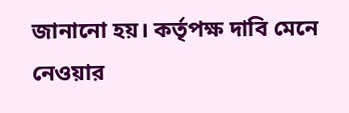জানানো হয়। কর্তৃপক্ষ দাবি মেনে নেওয়ার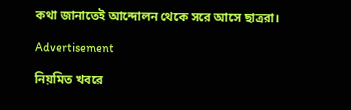কথা জানাতেই আন্দোলন থেকে সরে আসে ছাত্ররা।

Advertisement

নিয়মিত খবরে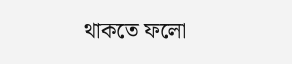থাকতে ফলো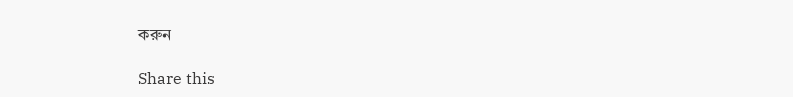করুন

Share this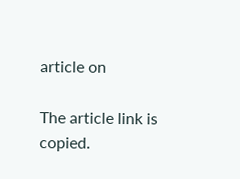article on

The article link is copied.